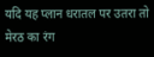यदि यह प्लान धरातल पर उतरा तो मेरठ का रंग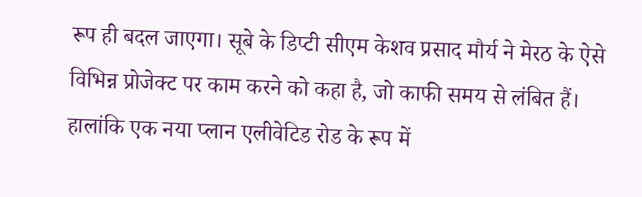रूप ही बदल जाएगा। सूबे के डिप्टी सीएम केशव प्रसाद मौर्य ने मेरठ के ऐसे विभिन्न प्रोजेक्ट पर काम करने को कहा है, जो काफी समय से लंबित हैं। हालांकि एक नया प्लान एलीवेटिड रोड के रूप में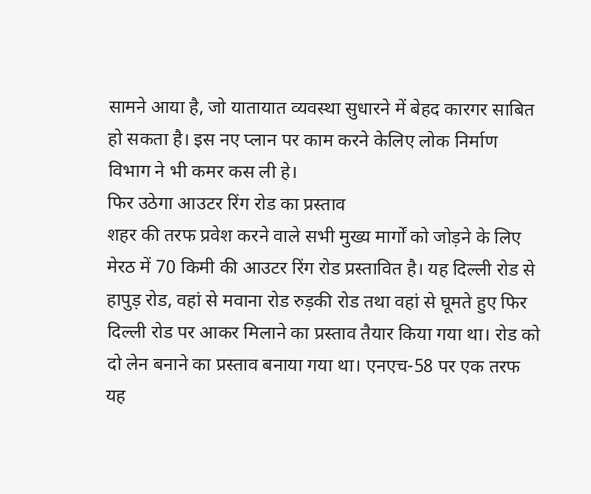सामने आया है, जो यातायात व्यवस्था सुधारने में बेहद कारगर साबित हो सकता है। इस नए प्लान पर काम करने केलिए लोक निर्माण विभाग ने भी कमर कस ली हे।
फिर उठेगा आउटर रिंग रोड का प्रस्ताव
शहर की तरफ प्रवेश करने वाले सभी मुख्य मार्गों को जोड़ने के लिए मेरठ में 70 किमी की आउटर रिंग रोड प्रस्तावित है। यह दिल्ली रोड से हापुड़ रोड, वहां से मवाना रोड रुड़की रोड तथा वहां से घूमते हुए फिर दिल्ली रोड पर आकर मिलाने का प्रस्ताव तैयार किया गया था। रोड को दो लेन बनाने का प्रस्ताव बनाया गया था। एनएच-58 पर एक तरफ यह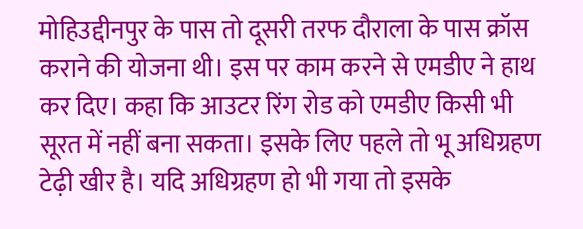मोहिउद्दीनपुर के पास तो दूसरी तरफ दौराला के पास क्रॉस कराने की योजना थी। इस पर काम करने से एमडीए ने हाथ कर दिए। कहा कि आउटर रिंग रोड को एमडीए किसी भी सूरत में नहीं बना सकता। इसके लिए पहले तो भू अधिग्रहण टेढ़ी खीर है। यदि अधिग्रहण हो भी गया तो इसके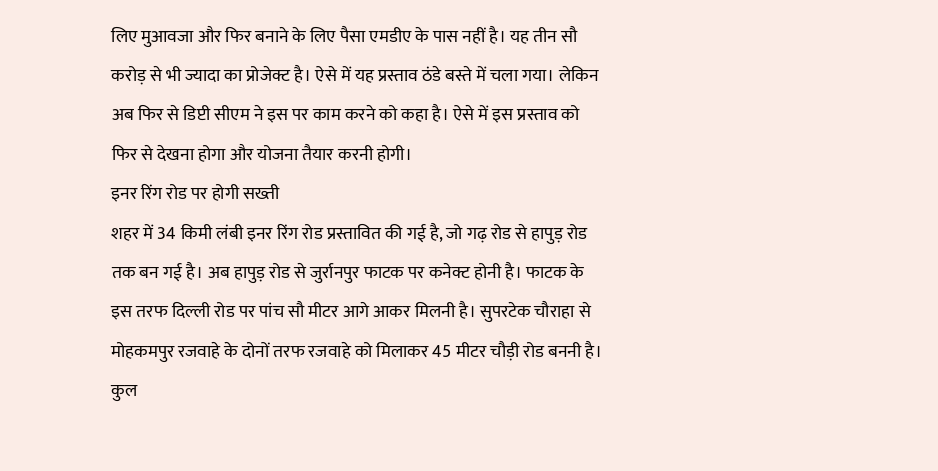लिए मुआवजा और फिर बनाने के लिए पैसा एमडीए के पास नहीं है। यह तीन सौ करोड़ से भी ज्यादा का प्रोजेक्ट है। ऐसे में यह प्रस्ताव ठंडे बस्ते में चला गया। लेकिन अब फिर से डिप्टी सीएम ने इस पर काम करने को कहा है। ऐसे में इस प्रस्ताव को फिर से देखना होगा और योजना तैयार करनी होगी।
इनर रिंग रोड पर होगी सख्ती
शहर में 34 किमी लंबी इनर रिंग रोड प्रस्तावित की गई है, जो गढ़ रोड से हापुड़ रोड तक बन गई है। अब हापुड़ रोड से जुर्रानपुर फाटक पर कनेक्ट होनी है। फाटक के इस तरफ दिल्ली रोड पर पांच सौ मीटर आगे आकर मिलनी है। सुपरटेक चौराहा से मोहकमपुर रजवाहे के दोनों तरफ रजवाहे को मिलाकर 45 मीटर चौड़ी रोड बननी है। कुल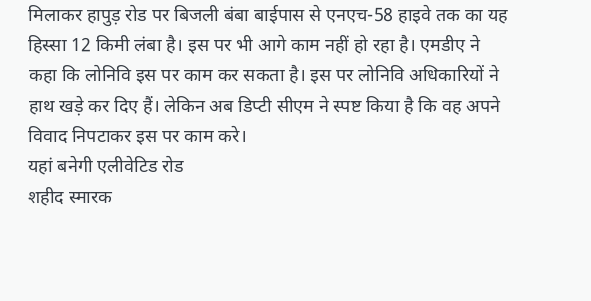मिलाकर हापुड़ रोड पर बिजली बंबा बाईपास से एनएच-58 हाइवे तक का यह हिस्सा 12 किमी लंबा है। इस पर भी आगे काम नहीं हो रहा है। एमडीए ने कहा कि लोनिवि इस पर काम कर सकता है। इस पर लोनिवि अधिकारियों ने हाथ खड़े कर दिए हैं। लेकिन अब डिप्टी सीएम ने स्पष्ट किया है कि वह अपने विवाद निपटाकर इस पर काम करे।
यहां बनेगी एलीवेटिड रोड
शहीद स्मारक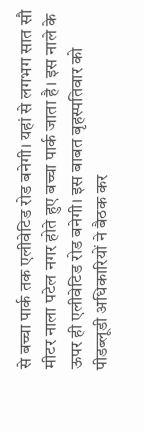से बच्चा पार्क तक एलीवेटिड रोड बनेगी। यहां से लगभग सात सौ मीटर नाला पटेल नगर होते हुए बच्चा पार्क जाता है। इस नाले के ऊपर ही एलीवेटिड रोड बनेगी। इस बाबत बृहस्पतिवार को पीडब्लूडी अधिकारियों ने बैठक कर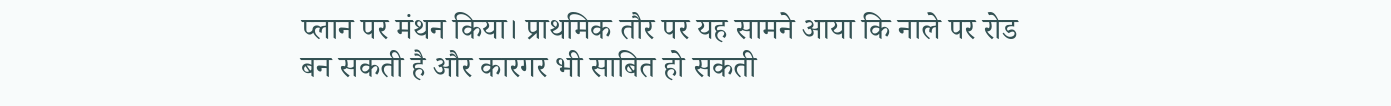प्लान पर मंथन किया। प्राथमिक तौर पर यह सामने आया कि नाले पर रोड बन सकती है और कारगर भी साबित हो सकती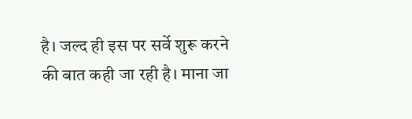है। जल्द ही इस पर सर्वे शुरू करने की बात कही जा रही है। माना जा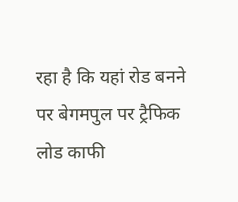रहा है कि यहां रोड बनने पर बेगमपुल पर ट्रैफिक लोड काफी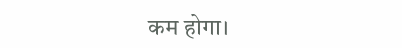कम होगा।